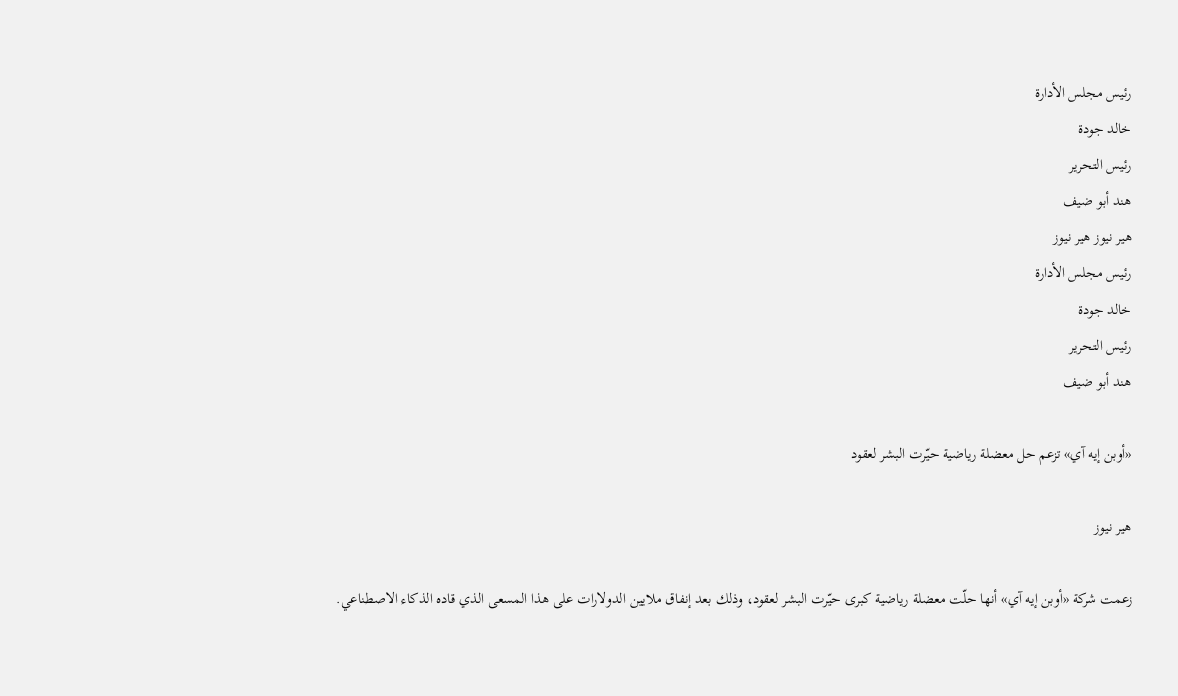رئيس مجلس الأدارة
خالد جودة
رئيس التحرير
هند أبو ضيف
هير نيوز هير نيوز
رئيس مجلس الأدارة
خالد جودة
رئيس التحرير
هند أبو ضيف

«أوبن إيه آي» تزعم حل معضلة رياضية حيّرت البشر لعقود

هير نيوز

زعمت شركة «أوبن إيه آي» أنها حلّت معضلة رياضية كبرى حيّرت البشر لعقود، وذلك بعد إنفاق ملايين الدولارات على هذا المسعى الذي قاده الذكاء الاصطناعي.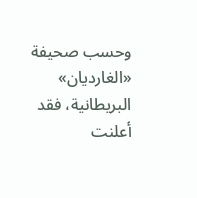وحسب صحيفة «الغارديان» البريطانية، فقد أعلنت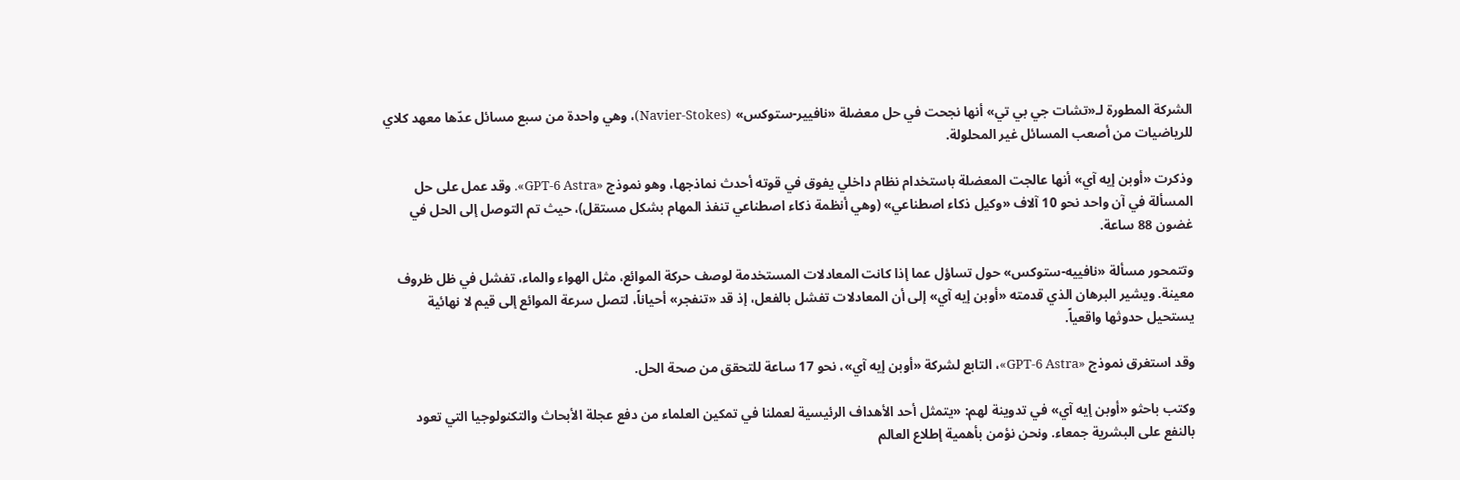الشركة المطورة لـ«تشات جي بي تي» أنها نجحت في حل معضلة «نافيير-ستوكس» (Navier-Stokes)، وهي واحدة من سبع مسائل عدّها معهد كلاي للرياضيات من أصعب المسائل غير المحلولة.

وذكرت «أوبن إيه آي» أنها عالجت المعضلة باستخدام نظام داخلي يفوق في قوته أحدث نماذجها، وهو نموذج «GPT-6 Astra». وقد عمل على حل المسألة في آن واحد نحو 10 آلاف «وكيل ذكاء اصطناعي» (وهي أنظمة ذكاء اصطناعي تنفذ المهام بشكل مستقل)، حيث تم التوصل إلى الحل في غضون 88 ساعة.

وتتمحور مسألة «نافييه-ستوكس» حول تساؤل عما إذا كانت المعادلات المستخدمة لوصف حركة الموائع، مثل الهواء والماء، تفشل في ظل ظروف معينة. ويشير البرهان الذي قدمته «أوبن إيه آي» إلى أن المعادلات تفشل بالفعل، إذ قد «تنفجر» أحياناً، لتصل سرعة الموائع إلى قيم لا نهائية يستحيل حدوثها واقعياً.

وقد استغرق نموذج «GPT-6 Astra»، التابع لشركة «أوبن إيه آي»، نحو 17 ساعة للتحقق من صحة الحل.

وكتب باحثو «أوبن إيه آي» في تدوينة لهم: «يتمثل أحد الأهداف الرئيسية لعملنا في تمكين العلماء من دفع عجلة الأبحاث والتكنولوجيا التي تعود بالنفع على البشرية جمعاء. ونحن نؤمن بأهمية إطلاع العالم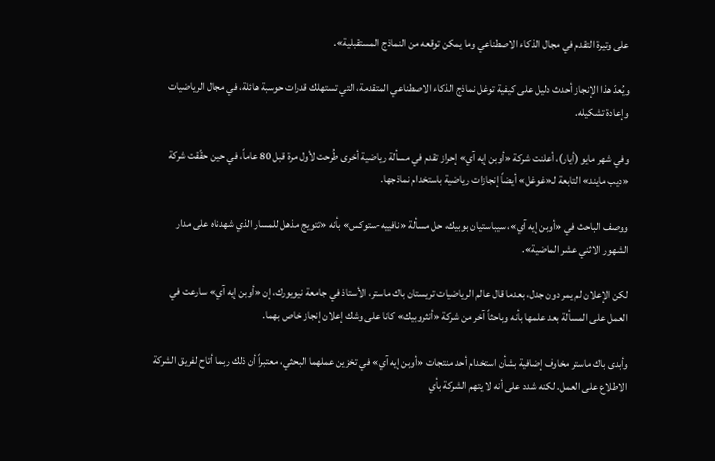على وتيرة التقدم في مجال الذكاء الاصطناعي وما يمكن توقعه من النماذج المستقبلية».

ويُعدّ هذا الإنجاز أحدث دليل على كيفية توغل نماذج الذكاء الاصطناعي المتقدمة، التي تستهلك قدرات حوسبة هائلة، في مجال الرياضيات وإعادة تشكيله.

وفي شهر مايو (أيار)، أعلنت شركة «أوبن إيه آي» إحراز تقدم في مسألة رياضية أخرى طُرحت لأول مرة قبل 80 عاماً، في حين حقّقت شركة «ديب مايند» التابعة لـ«غوغل» أيضاً إنجازات رياضية باستخدام نماذجها.

ووصف الباحث في «أوبن إيه آي»، سيباستيان بوبيك، حل مسألة «نافييه-ستوكس» بأنه «تتويج مذهل للمسار الذي شهدناه على مدار الشهور الاثني عشر الماضية».

لكن الإعلان لم يمر دون جدل، بعدما قال عالم الرياضيات تريستان باك ماستر، الأستاذ في جامعة نيويورك، إن «أوبن إيه آي» سارعت في العمل على المسألة بعد علمها بأنه وباحثاً آخر من شركة «أنثروبيك» كانا على وشك إعلان إنجاز خاص بهما.

وأبدى باك ماستر مخاوف إضافية بشأن استخدام أحد منتجات «أوبن إيه آي» في تخزين عملهما البحثي، معتبراً أن ذلك ربما أتاح لفريق الشركة الاطلاع على العمل. لكنه شدد على أنه لا يتهم الشركة بأي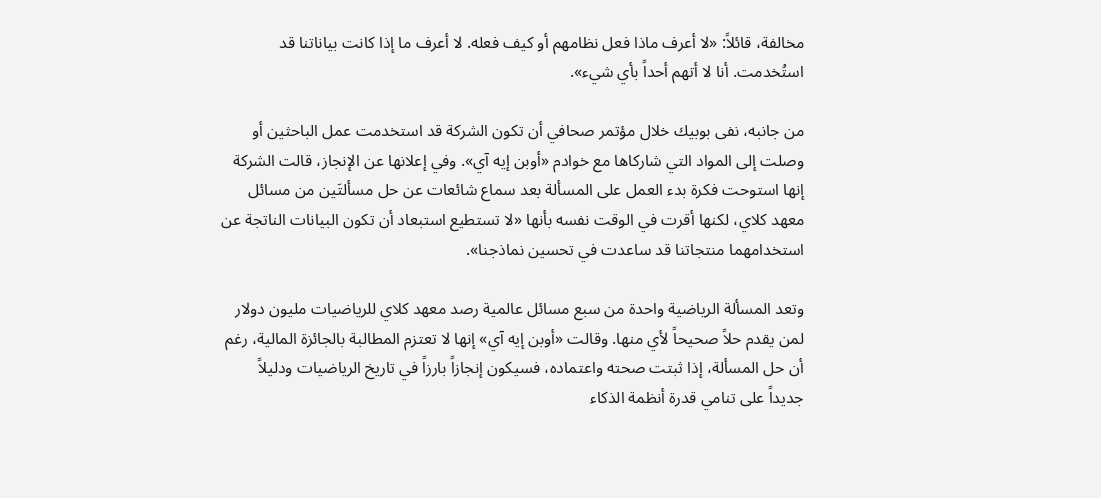مخالفة، قائلاً: «لا أعرف ماذا فعل نظامهم أو كيف فعله. لا أعرف ما إذا كانت بياناتنا قد استُخدمت. أنا لا أتهم أحداً بأي شيء».

من جانبه، نفى بوبيك خلال مؤتمر صحافي أن تكون الشركة قد استخدمت عمل الباحثين أو وصلت إلى المواد التي شاركاها مع خوادم «أوبن إيه آي». وفي إعلانها عن الإنجاز، قالت الشركة إنها استوحت فكرة بدء العمل على المسألة بعد سماع شائعات عن حل مسألتَين من مسائل معهد كلاي، لكنها أقرت في الوقت نفسه بأنها «لا تستطيع استبعاد أن تكون البيانات الناتجة عن استخدامهما منتجاتنا قد ساعدت في تحسين نماذجنا».

وتعد المسألة الرياضية واحدة من سبع مسائل عالمية رصد معهد كلاي للرياضيات مليون دولار لمن يقدم حلاً صحيحاً لأي منها. وقالت «أوبن إيه آي» إنها لا تعتزم المطالبة بالجائزة المالية، رغم أن حل المسألة، إذا ثبتت صحته واعتماده، فسيكون إنجازاً بارزاً في تاريخ الرياضيات ودليلاً جديداً على تنامي قدرة أنظمة الذكاء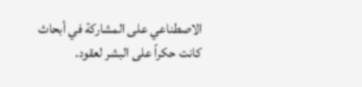الاصطناعي على المشاركة في أبحاث كانت حكراً على البشر لعقود.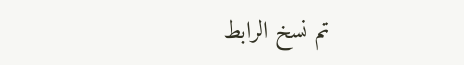تم نسخ الرابط